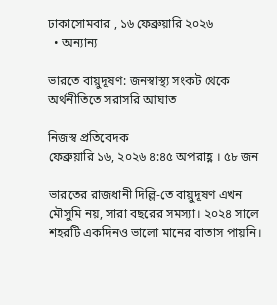ঢাকাসোমবার , ১৬ ফেব্রুয়ারি ২০২৬
  • অন্যান্য

ভারতে বায়ুদূষণ: জনস্বাস্থ্য সংকট থেকে অর্থনীতিতে সরাসরি আঘাত

নিজস্ব প্রতিবেদক
ফেব্রুয়ারি ১৬, ২০২৬ ৪:৪৫ অপরাহ্ণ । ৫৮ জন

ভারতের রাজধানী দিল্লি-তে বায়ুদূষণ এখন মৌসুমি নয়, সারা বছরের সমস্যা। ২০২৪ সালে শহরটি একদিনও ভালো মানের বাতাস পায়নি।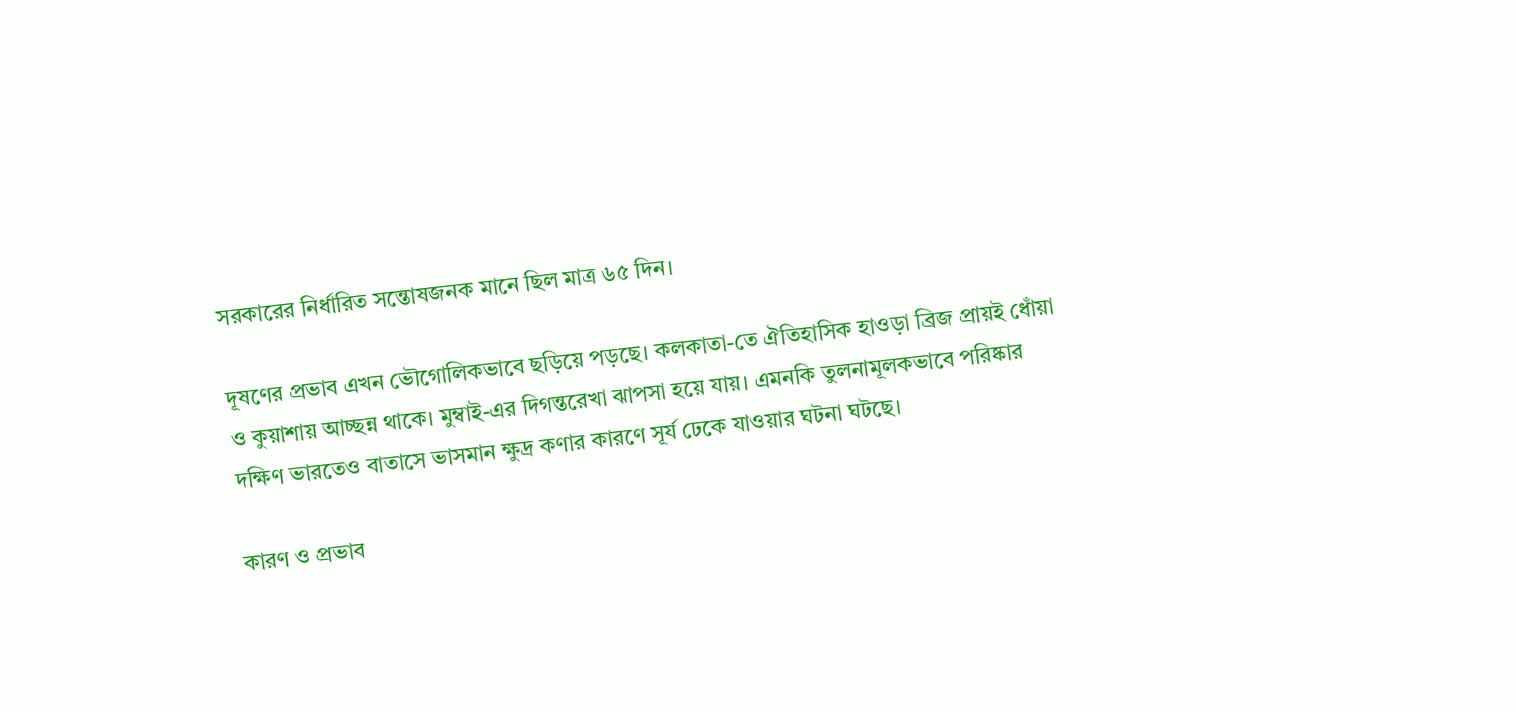সরকারের নির্ধারিত সন্তোষজনক মানে ছিল মাত্র ৬৫ দিন।

দূষণের প্রভাব এখন ভৌগোলিকভাবে ছড়িয়ে পড়ছে। কলকাতা-তে ঐতিহাসিক হাওড়া ব্রিজ প্রায়ই ধোঁয়া ও কুয়াশায় আচ্ছন্ন থাকে। মুম্বাই-এর দিগন্তরেখা ঝাপসা হয়ে যায়। এমনকি তুলনামূলকভাবে পরিষ্কার দক্ষিণ ভারতেও বাতাসে ভাসমান ক্ষুদ্র কণার কারণে সূর্য ঢেকে যাওয়ার ঘটনা ঘটছে।

কারণ ও প্রভাব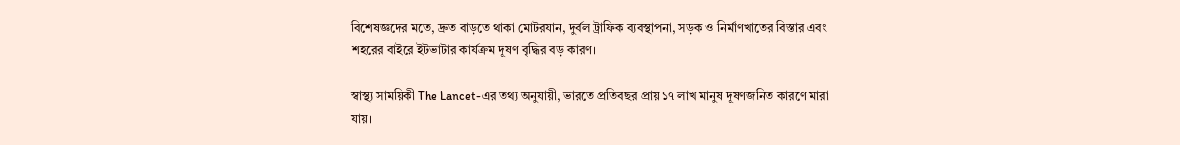বিশেষজ্ঞদের মতে, দ্রুত বাড়তে থাকা মোটরযান, দুর্বল ট্রাফিক ব্যবস্থাপনা, সড়ক ও নির্মাণখাতের বিস্তার এবং শহরের বাইরে ইটভাটার কার্যক্রম দূষণ বৃদ্ধির বড় কারণ।

স্বাস্থ্য সাময়িকী The Lancet-এর তথ্য অনুযায়ী, ভারতে প্রতিবছর প্রায় ১৭ লাখ মানুষ দূষণজনিত কারণে মারা যায়।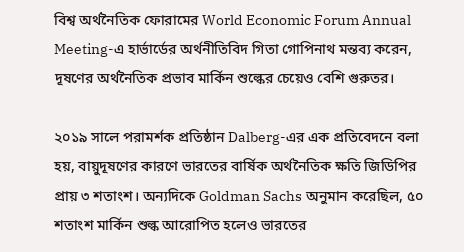বিশ্ব অর্থনৈতিক ফোরামের World Economic Forum Annual Meeting-এ হার্ভার্ডের অর্থনীতিবিদ গিতা গোপিনাথ মন্তব্য করেন, দূষণের অর্থনৈতিক প্রভাব মার্কিন শুল্কের চেয়েও বেশি গুরুতর।

২০১৯ সালে পরামর্শক প্রতিষ্ঠান Dalberg-এর এক প্রতিবেদনে বলা হয়, বায়ুদূষণের কারণে ভারতের বার্ষিক অর্থনৈতিক ক্ষতি জিডিপির প্রায় ৩ শতাংশ। অন্যদিকে Goldman Sachs অনুমান করেছিল, ৫০ শতাংশ মার্কিন শুল্ক আরোপিত হলেও ভারতের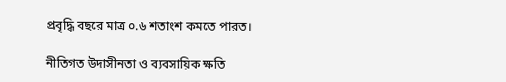প্রবৃদ্ধি বছরে মাত্র ০.৬ শতাংশ কমতে পারত।

নীতিগত উদাসীনতা ও ব্যবসায়িক ক্ষতি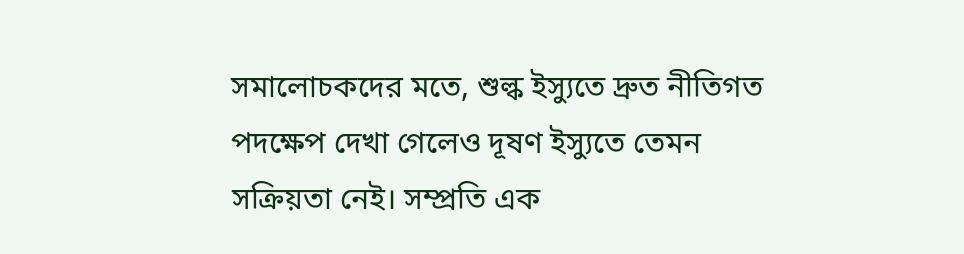সমালোচকদের মতে, শুল্ক ইস্যুতে দ্রুত নীতিগত পদক্ষেপ দেখা গেলেও দূষণ ইস্যুতে তেমন সক্রিয়তা নেই। সম্প্রতি এক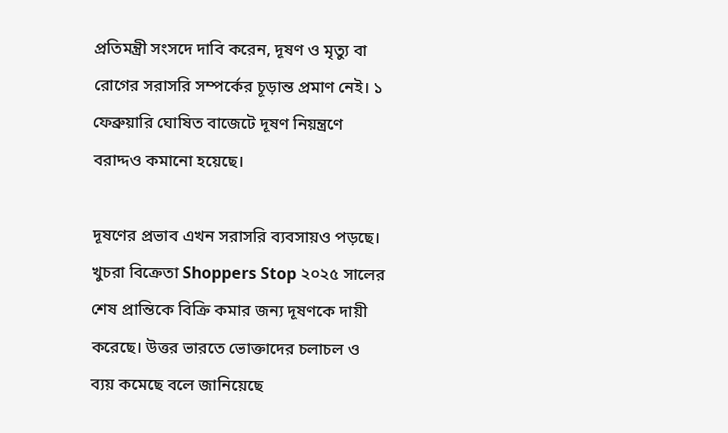প্রতিমন্ত্রী সংসদে দাবি করেন, দূষণ ও মৃত্যু বা রোগের সরাসরি সম্পর্কের চূড়ান্ত প্রমাণ নেই। ১ ফেব্রুয়ারি ঘোষিত বাজেটে দূষণ নিয়ন্ত্রণে বরাদ্দও কমানো হয়েছে।

দূষণের প্রভাব এখন সরাসরি ব্যবসায়ও পড়ছে। খুচরা বিক্রেতা Shoppers Stop ২০২৫ সালের শেষ প্রান্তিকে বিক্রি কমার জন্য দূষণকে দায়ী করেছে। উত্তর ভারতে ভোক্তাদের চলাচল ও ব্যয় কমেছে বলে জানিয়েছে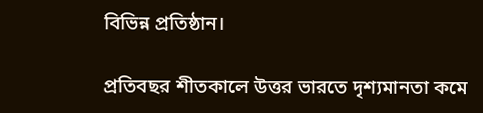বিভিন্ন প্রতিষ্ঠান।

প্রতিবছর শীতকালে উত্তর ভারতে দৃশ্যমানতা কমে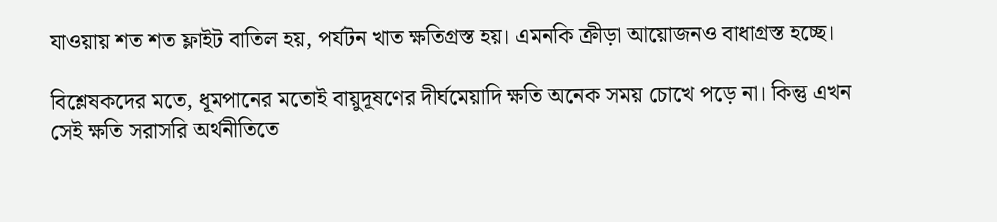যাওয়ায় শত শত ফ্লাইট বাতিল হয়, পর্যটন খাত ক্ষতিগ্রস্ত হয়। এমনকি ক্রীড়া আয়োজনও বাধাগ্রস্ত হচ্ছে।

বিশ্লেষকদের মতে, ধূমপানের মতোই বায়ুদূষণের দীর্ঘমেয়াদি ক্ষতি অনেক সময় চোখে পড়ে না। কিন্তু এখন সেই ক্ষতি সরাসরি অর্থনীতিতে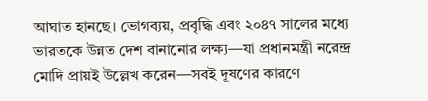আঘাত হানছে। ভোগব্যয়, প্রবৃদ্ধি এবং ২০৪৭ সালের মধ্যে ভারতকে উন্নত দেশ বানানোর লক্ষ্য—যা প্রধানমন্ত্রী নরেন্দ্র মোদি প্রায়ই উল্লেখ করেন—সবই দূষণের কারণে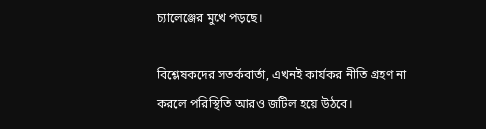চ্যালেঞ্জের মুখে পড়ছে।

বিশ্লেষকদের সতর্কবার্তা, এখনই কার্যকর নীতি গ্রহণ না করলে পরিস্থিতি আরও জটিল হয়ে উঠবে।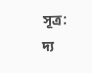সূত্র: দ্য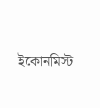ইকোনমিস্ট